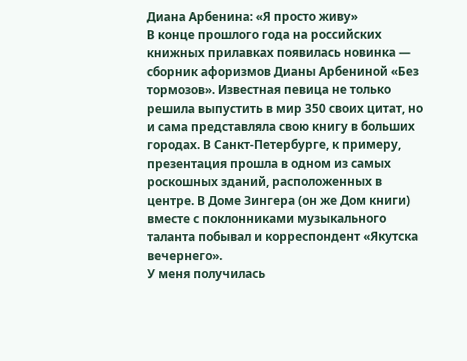Диана Арбенина: «Я просто живу»
В конце прошлого года на российских книжных прилавках появилась новинка — сборник афоризмов Дианы Арбениной «Без тормозов». Известная певица не только решила выпустить в мир 350 своих цитат, но и сама представляла свою книгу в больших городах. В Санкт-Петербурге, к примеру, презентация прошла в одном из самых роскошных зданий, расположенных в центре. В Доме Зингера (он же Дом книги) вместе с поклонниками музыкального таланта побывал и корреспондент «Якутска вечернего».
У меня получилась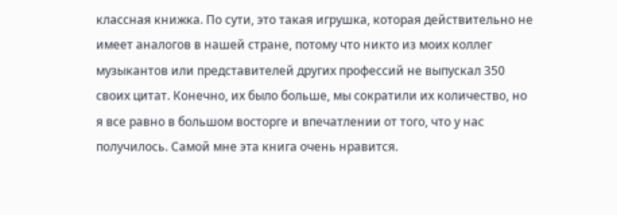классная книжка. По сути, это такая игрушка, которая действительно не имеет аналогов в нашей стране, потому что никто из моих коллег музыкантов или представителей других профессий не выпускал 350 своих цитат. Конечно, их было больше, мы сократили их количество, но я все равно в большом восторге и впечатлении от того, что у нас получилось. Самой мне эта книга очень нравится.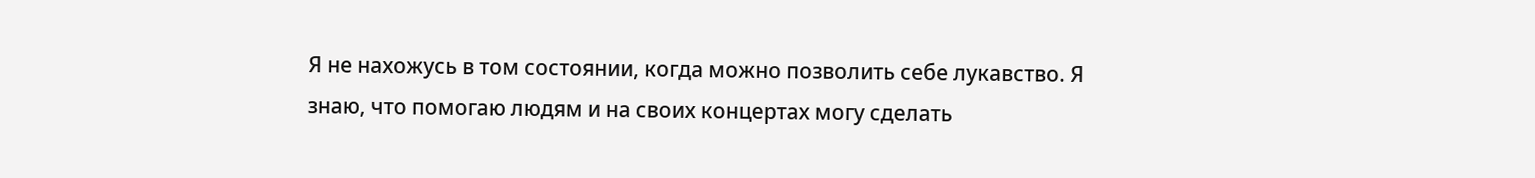Я не нахожусь в том состоянии, когда можно позволить себе лукавство. Я знаю, что помогаю людям и на своих концертах могу сделать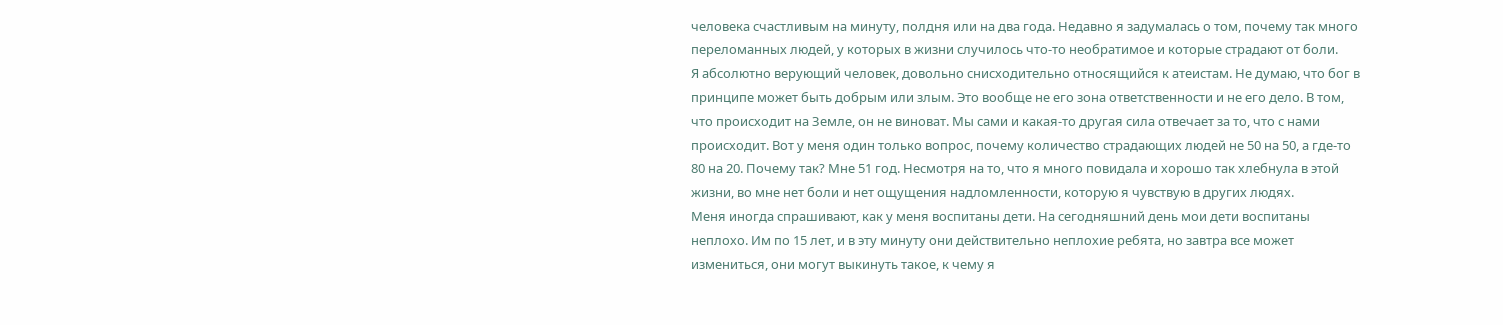человека счастливым на минуту, полдня или на два года. Недавно я задумалась о том, почему так много переломанных людей, у которых в жизни случилось что-то необратимое и которые страдают от боли.
Я абсолютно верующий человек, довольно снисходительно относящийся к атеистам. Не думаю, что бог в принципе может быть добрым или злым. Это вообще не его зона ответственности и не его дело. В том, что происходит на Земле, он не виноват. Мы сами и какая-то другая сила отвечает за то, что с нами происходит. Вот у меня один только вопрос, почему количество страдающих людей не 50 на 50, а где-то 80 на 20. Почему так? Мне 51 год. Несмотря на то, что я много повидала и хорошо так хлебнула в этой жизни, во мне нет боли и нет ощущения надломленности, которую я чувствую в других людях.
Меня иногда спрашивают, как у меня воспитаны дети. На сегодняшний день мои дети воспитаны неплохо. Им по 15 лет, и в эту минуту они действительно неплохие ребята, но завтра все может измениться, они могут выкинуть такое, к чему я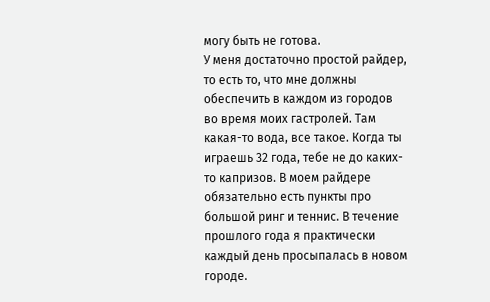могу быть не готова.
У меня достаточно простой райдер, то есть то, что мне должны обеспечить в каждом из городов во время моих гастролей. Там какая-то вода, все такое. Когда ты играешь 32 года, тебе не до каких-то капризов. В моем райдере обязательно есть пункты про большой ринг и теннис. В течение прошлого года я практически каждый день просыпалась в новом городе.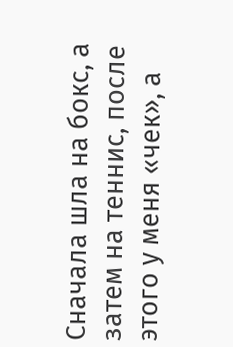Сначала шла на бокс, а затем на теннис, после этого у меня «чек», а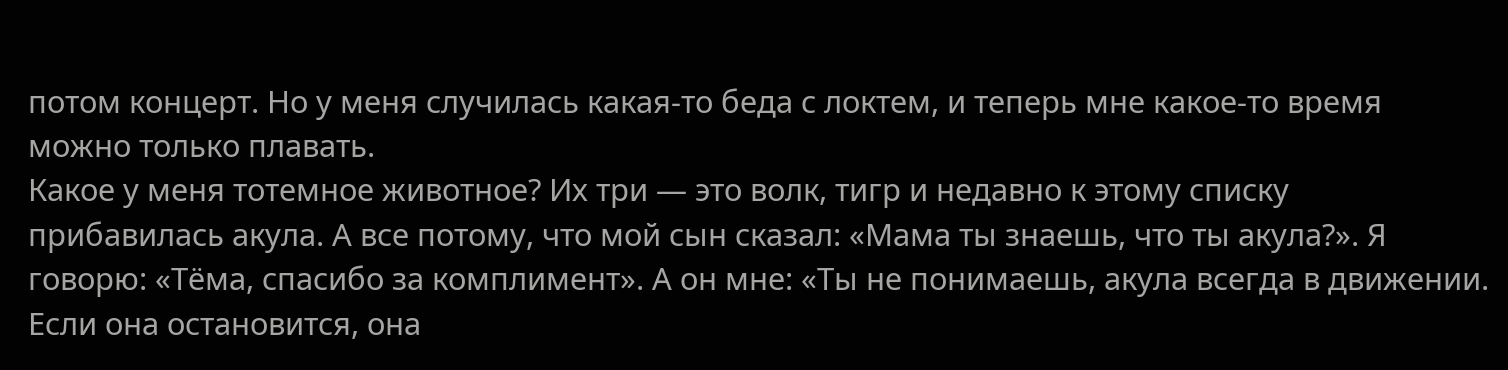потом концерт. Но у меня случилась какая-то беда с локтем, и теперь мне какое-то время можно только плавать.
Какое у меня тотемное животное? Их три — это волк, тигр и недавно к этому списку прибавилась акула. А все потому, что мой сын сказал: «Мама ты знаешь, что ты акула?». Я говорю: «Тёма, спасибо за комплимент». А он мне: «Ты не понимаешь, акула всегда в движении. Если она остановится, она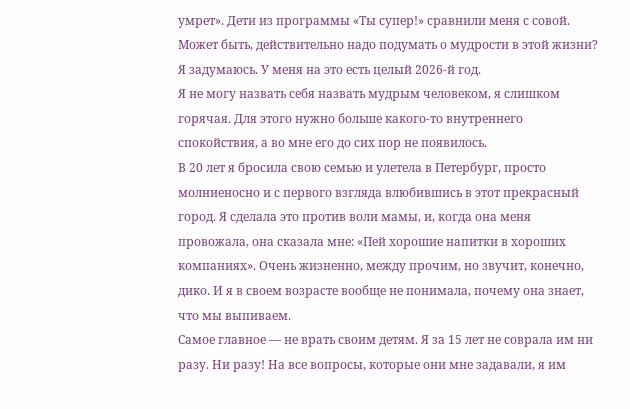умрет». Дети из программы «Ты супер!» сравнили меня с совой. Может быть, действительно надо подумать о мудрости в этой жизни? Я задумаюсь. У меня на это есть целый 2026-й год.
Я не могу назвать себя назвать мудрым человеком, я слишком горячая. Для этого нужно больше какого-то внутреннего спокойствия, а во мне его до сих пор не появилось.
В 20 лет я бросила свою семью и улетела в Петербург, просто молниеносно и с первого взгляда влюбившись в этот прекрасный город. Я сделала это против воли мамы, и, когда она меня провожала, она сказала мне: «Пей хорошие напитки в хороших компаниях». Очень жизненно, между прочим, но звучит, конечно, дико. И я в своем возрасте вообще не понимала, почему она знает, что мы выпиваем.
Самое главное — не врать своим детям. Я за 15 лет не соврала им ни разу. Ни разу! На все вопросы, которые они мне задавали, я им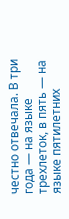честно отвечала. В три года — на языке трехлеток, в пять — на языке пятилетних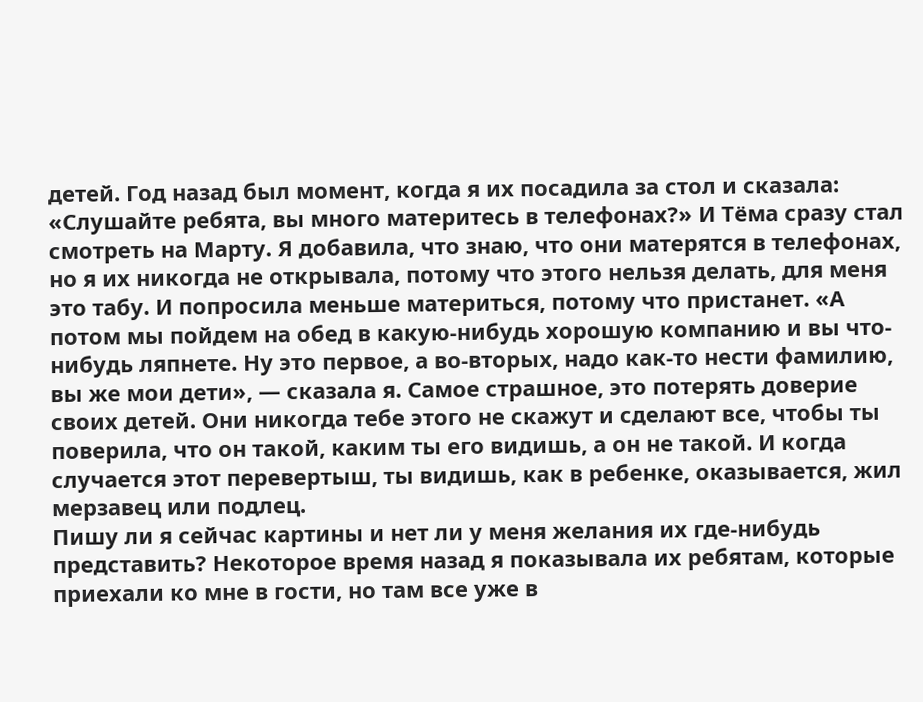детей. Год назад был момент, когда я их посадила за стол и сказала: «Слушайте ребята, вы много материтесь в телефонах?» И Тёма сразу стал смотреть на Марту. Я добавила, что знаю, что они матерятся в телефонах, но я их никогда не открывала, потому что этого нельзя делать, для меня это табу. И попросила меньше материться, потому что пристанет. «А потом мы пойдем на обед в какую-нибудь хорошую компанию и вы что-нибудь ляпнете. Ну это первое, а во-вторых, надо как-то нести фамилию, вы же мои дети», — сказала я. Самое страшное, это потерять доверие своих детей. Они никогда тебе этого не скажут и сделают все, чтобы ты поверила, что он такой, каким ты его видишь, а он не такой. И когда случается этот перевертыш, ты видишь, как в ребенке, оказывается, жил мерзавец или подлец.
Пишу ли я сейчас картины и нет ли у меня желания их где-нибудь представить? Некоторое время назад я показывала их ребятам, которые приехали ко мне в гости, но там все уже в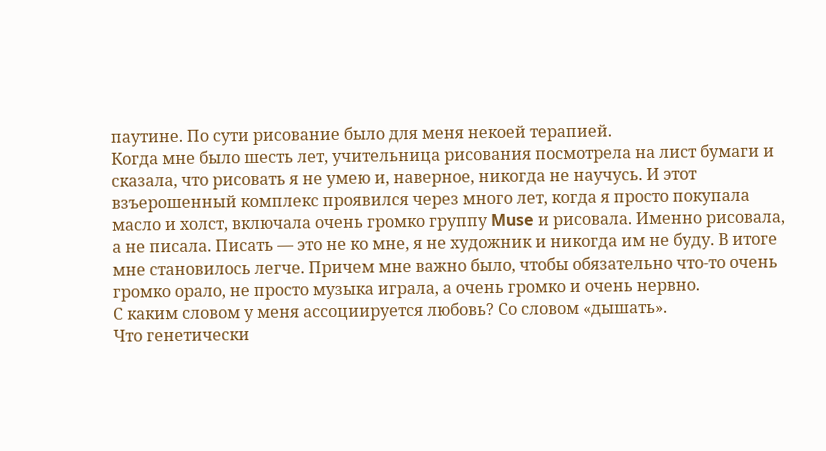паутине. По сути рисование было для меня некоей терапией.
Когда мне было шесть лет, учительница рисования посмотрела на лист бумаги и сказала, что рисовать я не умею и, наверное, никогда не научусь. И этот взъерошенный комплекс проявился через много лет, когда я просто покупала масло и холст, включала очень громко группу Muse и рисовала. Именно рисовала, а не писала. Писать — это не ко мне, я не художник и никогда им не буду. В итоге мне становилось легче. Причем мне важно было, чтобы обязательно что-то очень громко орало, не просто музыка играла, а очень громко и очень нервно.
С каким словом у меня ассоциируется любовь? Со словом «дышать».
Что генетически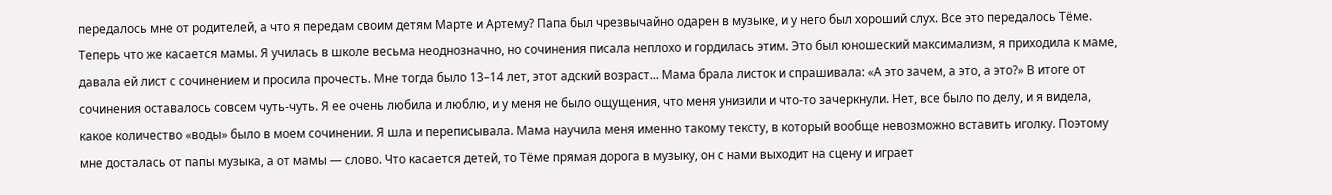передалось мне от родителей, а что я передам своим детям Марте и Артему? Папа был чрезвычайно одарен в музыке, и у него был хороший слух. Все это передалось Тёме. Теперь что же касается мамы. Я училась в школе весьма неоднозначно, но сочинения писала неплохо и гордилась этим. Это был юношеский максимализм, я приходила к маме, давала ей лист с сочинением и просила прочесть. Мне тогда было 13–14 лет, этот адский возраст... Мама брала листок и спрашивала: «А это зачем, а это, а это?» В итоге от сочинения оставалось совсем чуть-чуть. Я ее очень любила и люблю, и у меня не было ощущения, что меня унизили и что-то зачеркнули. Нет, все было по делу, и я видела, какое количество «воды» было в моем сочинении. Я шла и переписывала. Мама научила меня именно такому тексту, в который вообще невозможно вставить иголку. Поэтому мне досталась от папы музыка, а от мамы — слово. Что касается детей, то Тёме прямая дорога в музыку, он с нами выходит на сцену и играет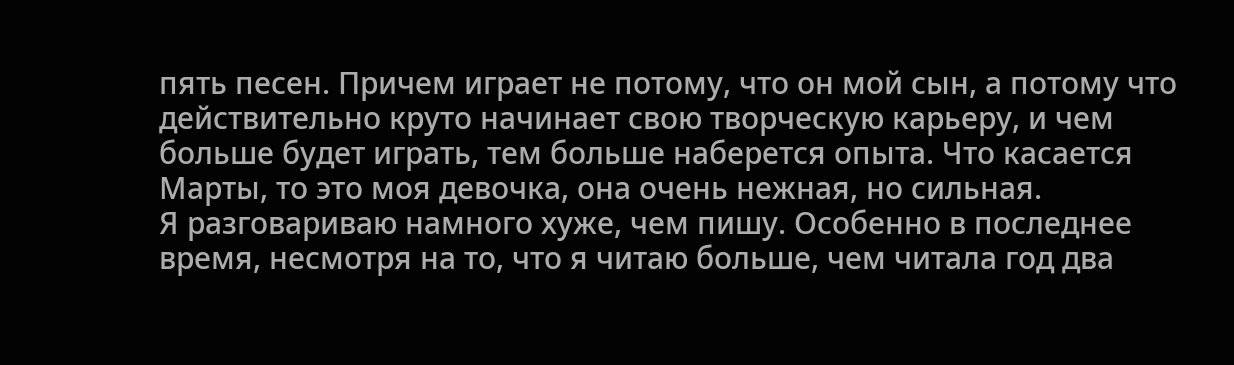пять песен. Причем играет не потому, что он мой сын, а потому что действительно круто начинает свою творческую карьеру, и чем больше будет играть, тем больше наберется опыта. Что касается Марты, то это моя девочка, она очень нежная, но сильная.
Я разговариваю намного хуже, чем пишу. Особенно в последнее время, несмотря на то, что я читаю больше, чем читала год два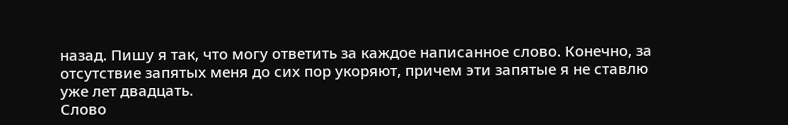назад. Пишу я так, что могу ответить за каждое написанное слово. Конечно, за отсутствие запятых меня до сих пор укоряют, причем эти запятые я не ставлю уже лет двадцать.
Слово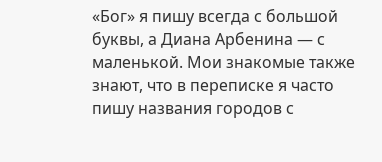«Бог» я пишу всегда с большой буквы, а Диана Арбенина — с маленькой. Мои знакомые также знают, что в переписке я часто пишу названия городов с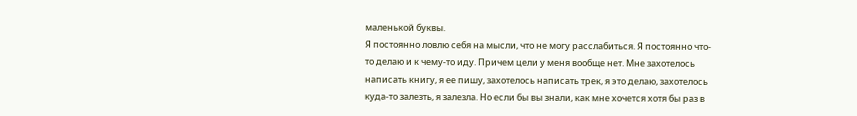маленькой буквы.
Я постоянно ловлю себя на мысли, что не могу расслабиться. Я постоянно что-то делаю и к чему-то иду. Причем цели у меня вообще нет. Мне захотелось написать книгу, я ее пишу, захотелось написать трек, я это делаю, захотелось куда-то залезть, я залезла. Но если бы вы знали, как мне хочется хотя бы раз в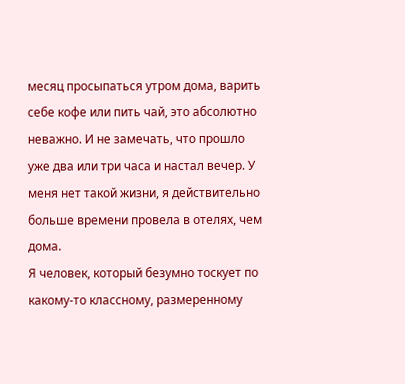месяц просыпаться утром дома, варить себе кофе или пить чай, это абсолютно неважно. И не замечать, что прошло уже два или три часа и настал вечер. У меня нет такой жизни, я действительно больше времени провела в отелях, чем дома.
Я человек, который безумно тоскует по какому-то классному, размеренному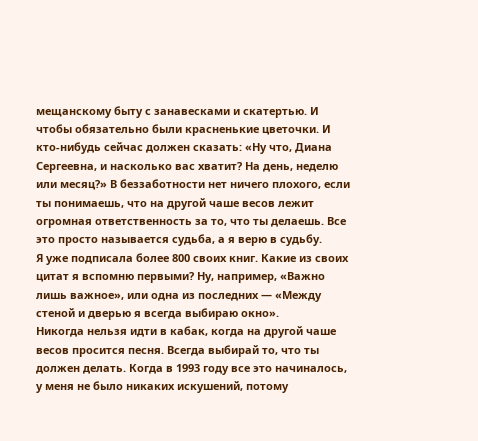мещанскому быту с занавесками и скатертью. И чтобы обязательно были красненькие цветочки. И кто-нибудь сейчас должен сказать: «Ну что, Диана Сергеевна, и насколько вас хватит? На день, неделю или месяц?» В беззаботности нет ничего плохого, если ты понимаешь, что на другой чаше весов лежит огромная ответственность за то, что ты делаешь. Все это просто называется судьба, а я верю в судьбу.
Я уже подписала более 800 своих книг. Какие из своих цитат я вспомню первыми? Ну, например, «Важно лишь важное», или одна из последних — «Между стеной и дверью я всегда выбираю окно».
Никогда нельзя идти в кабак, когда на другой чаше весов просится песня. Всегда выбирай то, что ты должен делать. Когда в 1993 году все это начиналось, у меня не было никаких искушений, потому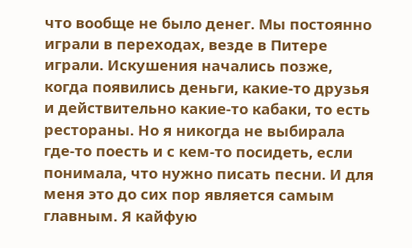что вообще не было денег. Мы постоянно играли в переходах, везде в Питере играли. Искушения начались позже, когда появились деньги, какие-то друзья и действительно какие-то кабаки, то есть рестораны. Но я никогда не выбирала где-то поесть и с кем-то посидеть, если понимала, что нужно писать песни. И для меня это до сих пор является самым главным. Я кайфую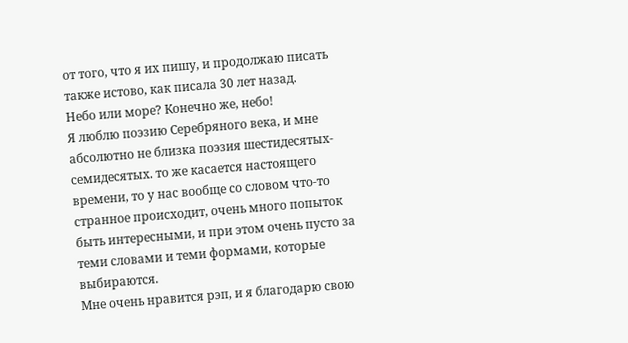от того, что я их пишу, и продолжаю писать также истово, как писала 30 лет назад.
Небо или море? Конечно же, небо!
Я люблю поэзию Серебряного века, и мне абсолютно не близка поэзия шестидесятых-семидесятых. то же касается настоящего времени, то у нас вообще со словом что-то странное происходит, очень много попыток быть интересными, и при этом очень пусто за теми словами и теми формами, которые выбираются.
Мне очень нравится рэп, и я благодарю свою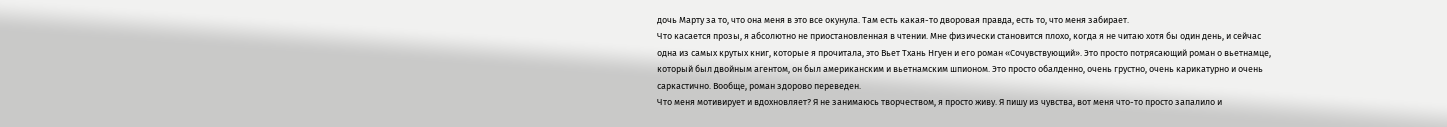дочь Марту за то, что она меня в это все окунула. Там есть какая-то дворовая правда, есть то, что меня забирает.
Что касается прозы, я абсолютно не приостановленная в чтении. Мне физически становится плохо, когда я не читаю хотя бы один день, и сейчас одна из самых крутых книг, которые я прочитала, это Вьет Тхань Нгуен и его роман «Сочувствующий». Это просто потрясающий роман о вьетнамце, который был двойным агентом, он был американским и вьетнамским шпионом. Это просто обалденно, очень грустно, очень карикатурно и очень саркастично. Вообще, роман здорово переведен.
Что меня мотивирует и вдохновляет? Я не занимаюсь творчеством, я просто живу. Я пишу из чувства, вот меня что-то просто запалило и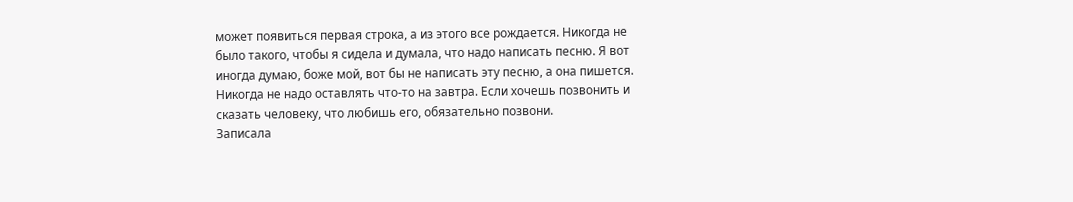может появиться первая строка, а из этого все рождается. Никогда не было такого, чтобы я сидела и думала, что надо написать песню. Я вот иногда думаю, боже мой, вот бы не написать эту песню, а она пишется.
Никогда не надо оставлять что-то на завтра. Если хочешь позвонить и сказать человеку, что любишь его, обязательно позвони.
Записала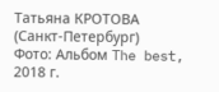Татьяна КРОТОВА (Санкт-Петербург)
Фото: Альбом The best, 2018 г.